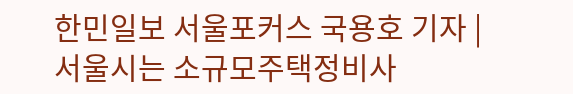한민일보 서울포커스 국용호 기자 | 서울시는 소규모주택정비사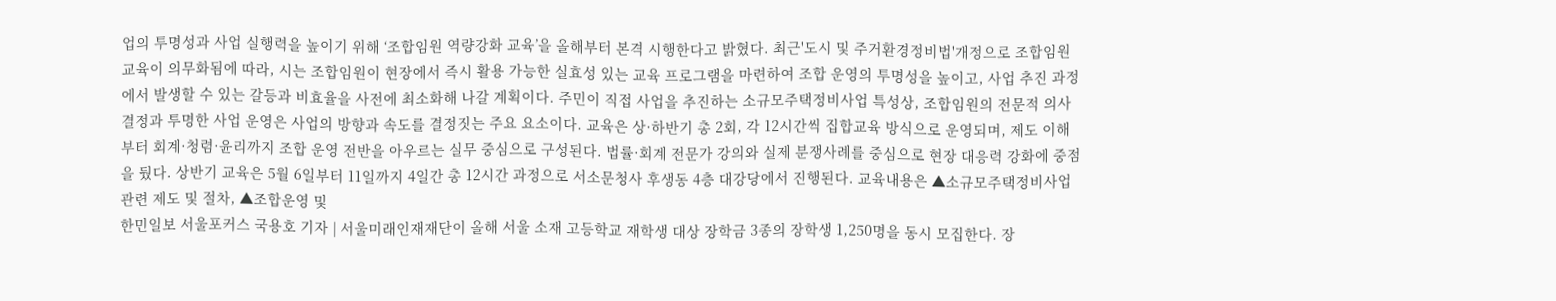업의 투명성과 사업 실행력을 높이기 위해 ‘조합임원 역량강화 교육’을 올해부터 본격 시행한다고 밝혔다. 최근'도시 및 주거환경정비법'개정으로 조합임원 교육이 의무화됨에 따라, 시는 조합임원이 현장에서 즉시 활용 가능한 실효성 있는 교육 프로그램을 마련하여 조합 운영의 투명성을 높이고, 사업 추진 과정에서 발생할 수 있는 갈등과 비효율을 사전에 최소화해 나갈 계획이다. 주민이 직접 사업을 추진하는 소규모주택정비사업 특성상, 조합임원의 전문적 의사결정과 투명한 사업 운영은 사업의 방향과 속도를 결정짓는 주요 요소이다. 교육은 상·하반기 총 2회, 각 12시간씩 집합교육 방식으로 운영되며, 제도 이해부터 회계·청렴·윤리까지 조합 운영 전반을 아우르는 실무 중심으로 구성된다. 법률·회계 전문가 강의와 실제 분쟁사례를 중심으로 현장 대응력 강화에 중점을 뒀다. 상반기 교육은 5월 6일부터 11일까지 4일간 총 12시간 과정으로 서소문청사 후생동 4층 대강당에서 진행된다. 교육내용은 ▲소규모주택정비사업 관련 제도 및 절차, ▲조합운영 및
한민일보 서울포커스 국용호 기자 | 서울미래인재재단이 올해 서울 소재 고등학교 재학생 대상 장학금 3종의 장학생 1,250명을 동시 모집한다. 장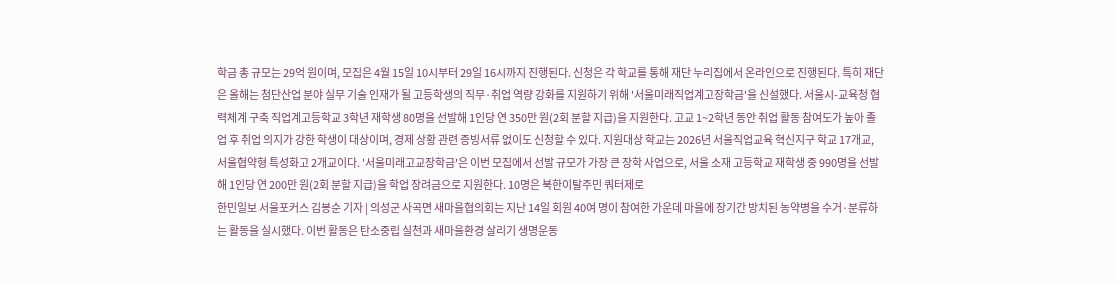학금 총 규모는 29억 원이며, 모집은 4월 15일 10시부터 29일 16시까지 진행된다. 신청은 각 학교를 통해 재단 누리집에서 온라인으로 진행된다. 특히 재단은 올해는 첨단산업 분야 실무 기술 인재가 될 고등학생의 직무·취업 역량 강화를 지원하기 위해 '서울미래직업계고장학금'을 신설했다. 서울시-교육청 협력체계 구축 직업계고등학교 3학년 재학생 80명을 선발해 1인당 연 350만 원(2회 분할 지급)을 지원한다. 고교 1~2학년 동안 취업 활동 참여도가 높아 졸업 후 취업 의지가 강한 학생이 대상이며, 경제 상황 관련 증빙서류 없이도 신청할 수 있다. 지원대상 학교는 2026년 서울직업교육 혁신지구 학교 17개교, 서울협약형 특성화고 2개교이다. '서울미래고교장학금'은 이번 모집에서 선발 규모가 가장 큰 장학 사업으로, 서울 소재 고등학교 재학생 중 990명을 선발해 1인당 연 200만 원(2회 분할 지급)을 학업 장려금으로 지원한다. 10명은 북한이탈주민 쿼터제로
한민일보 서울포커스 김봉순 기자 | 의성군 사곡면 새마을협의회는 지난 14일 회원 40여 명이 참여한 가운데 마을에 장기간 방치된 농약병을 수거·분류하는 활동을 실시했다. 이번 활동은 탄소중립 실천과 새마을환경 살리기 생명운동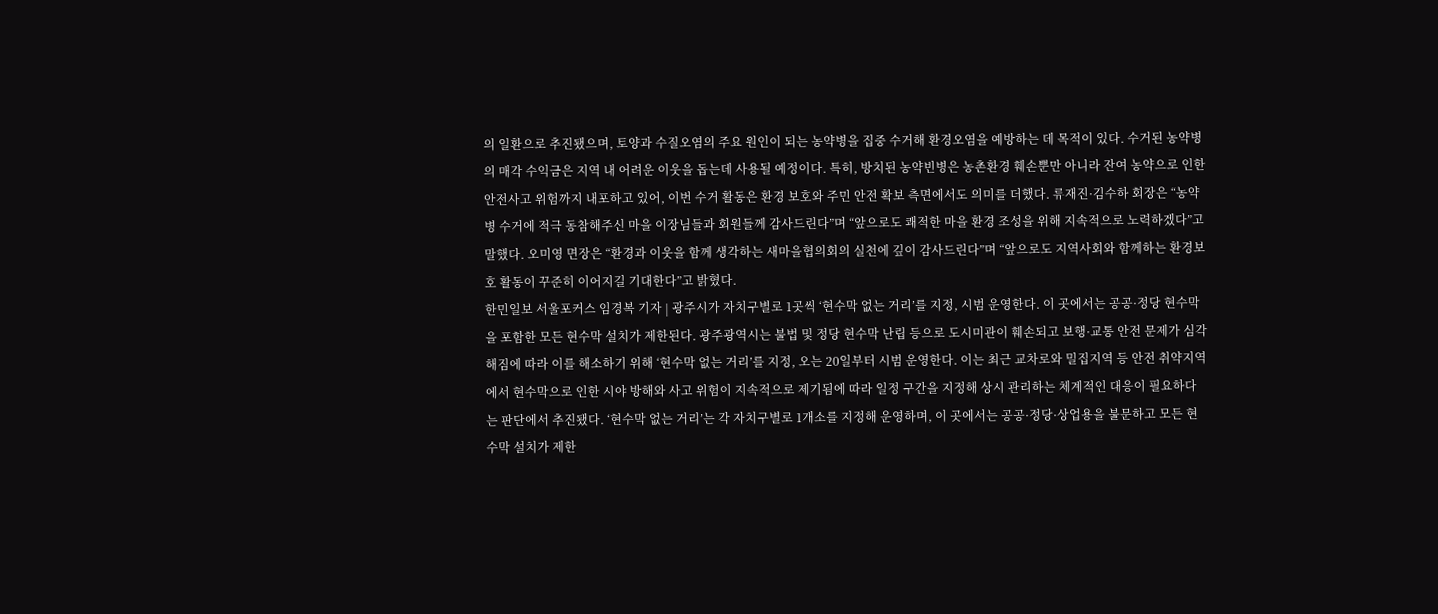의 일환으로 추진됐으며, 토양과 수질오염의 주요 원인이 되는 농약병을 집중 수거해 환경오염을 예방하는 데 목적이 있다. 수거된 농약병의 매각 수익금은 지역 내 어려운 이웃을 돕는데 사용될 예정이다. 특히, 방치된 농약빈병은 농촌환경 훼손뿐만 아니라 잔여 농약으로 인한 안전사고 위험까지 내포하고 있어, 이번 수거 활동은 환경 보호와 주민 안전 확보 측면에서도 의미를 더했다. 류재진·김수하 회장은 “농약병 수거에 적극 동참해주신 마을 이장님들과 회원들께 감사드린다”며 “앞으로도 쾌적한 마을 환경 조성을 위해 지속적으로 노력하겠다”고 말했다. 오미영 면장은 “환경과 이웃을 함께 생각하는 새마을협의회의 실천에 깊이 감사드린다”며 “앞으로도 지역사회와 함께하는 환경보호 활동이 꾸준히 이어지길 기대한다”고 밝혔다.
한민일보 서울포커스 임경복 기자 | 광주시가 자치구별로 1곳씩 ‘현수막 없는 거리’를 지정, 시범 운영한다. 이 곳에서는 공공·정당 현수막을 포함한 모든 현수막 설치가 제한된다. 광주광역시는 불법 및 정당 현수막 난립 등으로 도시미관이 훼손되고 보행·교통 안전 문제가 심각해짐에 따라 이를 해소하기 위해 ‘현수막 없는 거리’를 지정, 오는 20일부터 시범 운영한다. 이는 최근 교차로와 밀집지역 등 안전 취약지역에서 현수막으로 인한 시야 방해와 사고 위험이 지속적으로 제기됨에 따라 일정 구간을 지정해 상시 관리하는 체계적인 대응이 필요하다는 판단에서 추진됐다. ‘현수막 없는 거리’는 각 자치구별로 1개소를 지정해 운영하며, 이 곳에서는 공공·정당·상업용을 불문하고 모든 현수막 설치가 제한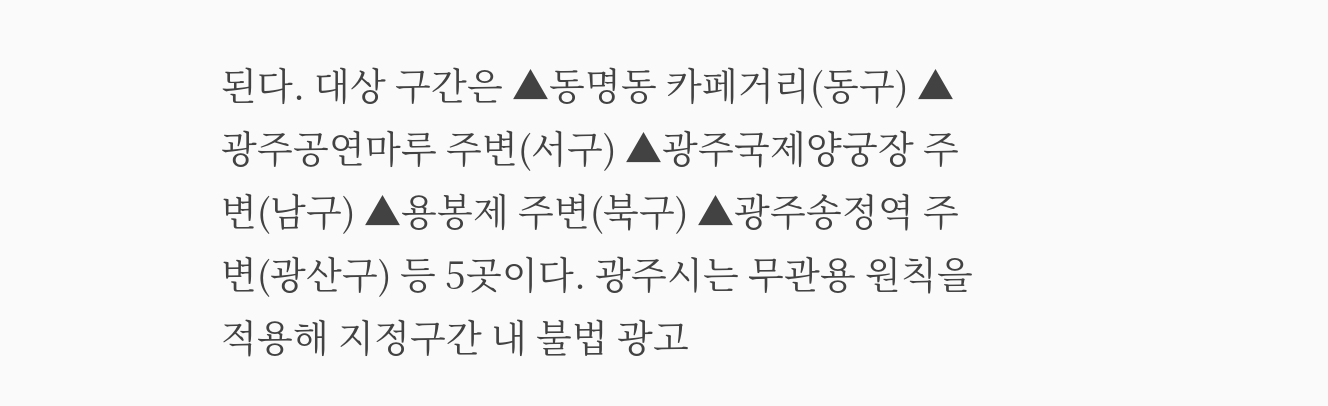된다. 대상 구간은 ▲동명동 카페거리(동구) ▲광주공연마루 주변(서구) ▲광주국제양궁장 주변(남구) ▲용봉제 주변(북구) ▲광주송정역 주변(광산구) 등 5곳이다. 광주시는 무관용 원칙을 적용해 지정구간 내 불법 광고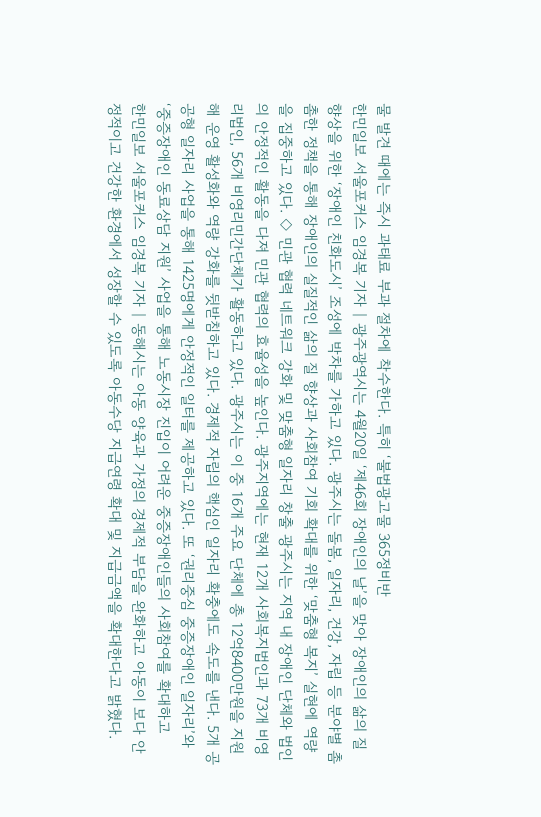물 발견 때에는 즉시 과태료 부과 절차에 착수한다. 특히 ‘불법광고물 365정비반
한민일보 서울포커스 임경복 기자 | 광주광역시는 4월20일 ‘제46회 장애인의 날’을 맞아 장애인의 삶의 질 향상을 위한 ‘장애인 친화도시’ 조성에 박차를 가하고 있다. 광주시는 돌봄, 일자리, 건강, 자립 등 분야별 촘촘한 정책을 통해 장애인의 실질적인 삶의 질 향상과 사회참여 기회 확대를 위한 ‘맞춤형 복지’ 실현에 역량을 집중하고 있다. ◇ 민관 협력 네트워크 강화 및 맞춤형 일자리 창출 광주시는 지역 내 장애인 단체와 법인의 안정적인 활동을 다져 민관 협력의 효율성을 높인다. 광주지역에는 현재 12개 사회복지법인과 73개 비영리법인, 56개 비영리민간단체가 활동하고 있다. 광주시는 이 중 16개 주요 단체에 총 12억8400만원을 지원해 운영 활성화와 역량 강화를 뒷받침하고 있다. 경제적 자립의 핵심인 일자리 확충에도 속도를 낸다. 5개 공공형 일자리 사업을 통해 1425명에게 안정적인 일터를 제공하고 있다. 또 ‘권리중심 중증장애인 일자리’와 ‘중증장애인 동료상담 지원’ 사업을 통해 노동시장 진입이 어려운 중증장애인들의 사회참여를 확대하고
한민일보 서울포커스 임경복 기자 | 동해시는 아동 양육과 가정의 경제적 부담을 완화하고 아동이 보다 안정적이고 건강한 환경에서 성장할 수 있도록 아동수당 지급연령 확대 및 지급금액을 확대한다고 밝혔다.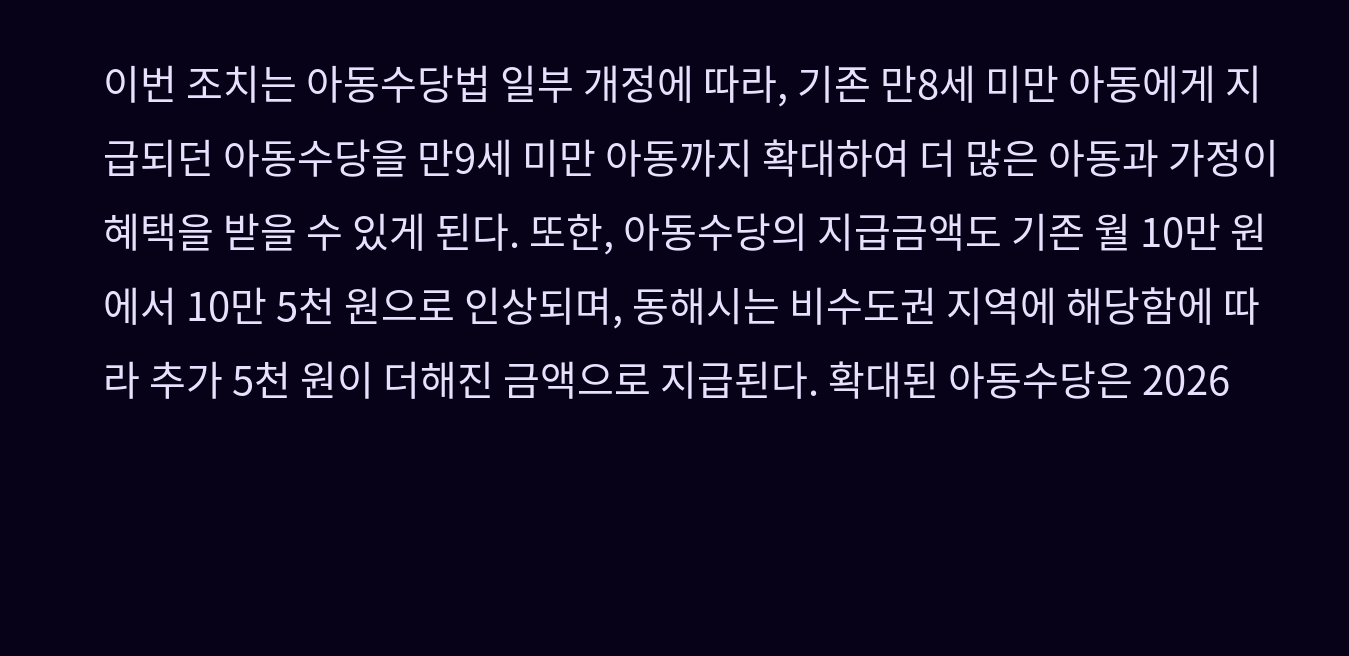이번 조치는 아동수당법 일부 개정에 따라, 기존 만8세 미만 아동에게 지급되던 아동수당을 만9세 미만 아동까지 확대하여 더 많은 아동과 가정이 혜택을 받을 수 있게 된다. 또한, 아동수당의 지급금액도 기존 월 10만 원에서 10만 5천 원으로 인상되며, 동해시는 비수도권 지역에 해당함에 따라 추가 5천 원이 더해진 금액으로 지급된다. 확대된 아동수당은 2026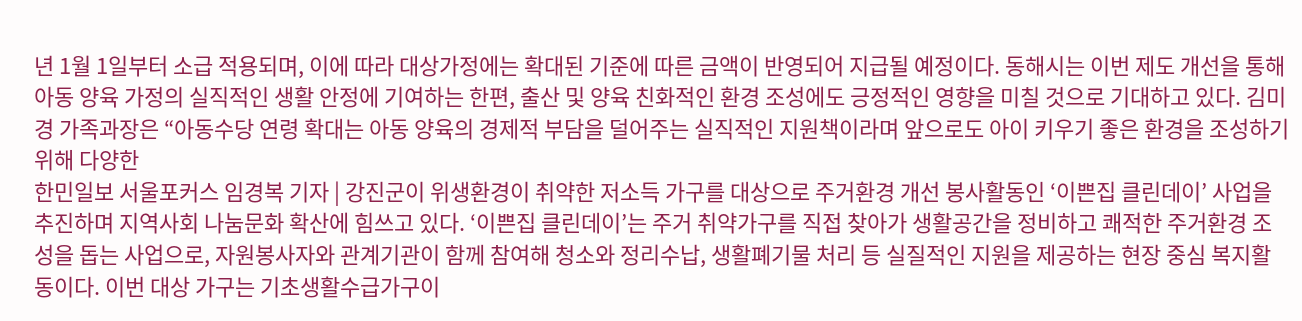년 1월 1일부터 소급 적용되며, 이에 따라 대상가정에는 확대된 기준에 따른 금액이 반영되어 지급될 예정이다. 동해시는 이번 제도 개선을 통해 아동 양육 가정의 실직적인 생활 안정에 기여하는 한편, 출산 및 양육 친화적인 환경 조성에도 긍정적인 영향을 미칠 것으로 기대하고 있다. 김미경 가족과장은 “아동수당 연령 확대는 아동 양육의 경제적 부담을 덜어주는 실직적인 지원책이라며 앞으로도 아이 키우기 좋은 환경을 조성하기 위해 다양한
한민일보 서울포커스 임경복 기자 | 강진군이 위생환경이 취약한 저소득 가구를 대상으로 주거환경 개선 봉사활동인 ‘이쁜집 클린데이’ 사업을 추진하며 지역사회 나눔문화 확산에 힘쓰고 있다. ‘이쁜집 클린데이’는 주거 취약가구를 직접 찾아가 생활공간을 정비하고 쾌적한 주거환경 조성을 돕는 사업으로, 자원봉사자와 관계기관이 함께 참여해 청소와 정리수납, 생활폐기물 처리 등 실질적인 지원을 제공하는 현장 중심 복지활동이다. 이번 대상 가구는 기초생활수급가구이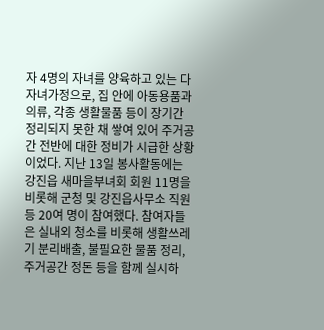자 4명의 자녀를 양육하고 있는 다자녀가정으로, 집 안에 아동용품과 의류, 각종 생활물품 등이 장기간 정리되지 못한 채 쌓여 있어 주거공간 전반에 대한 정비가 시급한 상황이었다. 지난 13일 봉사활동에는 강진읍 새마을부녀회 회원 11명을 비롯해 군청 및 강진읍사무소 직원 등 20여 명이 참여했다. 참여자들은 실내외 청소를 비롯해 생활쓰레기 분리배출, 불필요한 물품 정리, 주거공간 정돈 등을 함께 실시하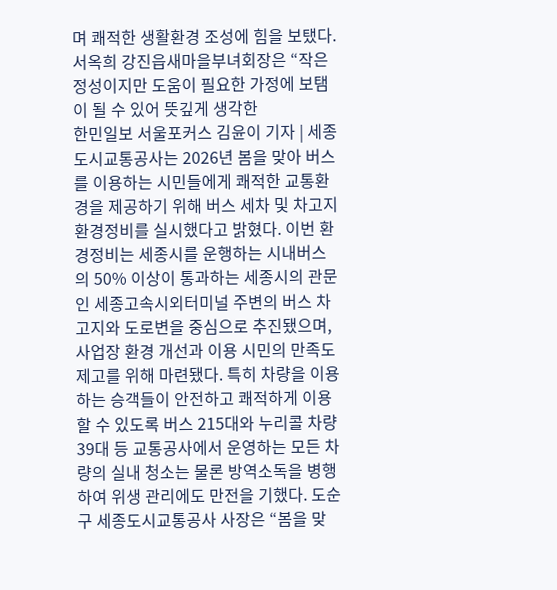며 쾌적한 생활환경 조성에 힘을 보탰다. 서옥희 강진읍새마을부녀회장은 “작은 정성이지만 도움이 필요한 가정에 보탬이 될 수 있어 뜻깊게 생각한
한민일보 서울포커스 김윤이 기자 | 세종도시교통공사는 2026년 봄을 맞아 버스를 이용하는 시민들에게 쾌적한 교통환경을 제공하기 위해 버스 세차 및 차고지 환경정비를 실시했다고 밝혔다. 이번 환경정비는 세종시를 운행하는 시내버스의 50% 이상이 통과하는 세종시의 관문인 세종고속시외터미널 주변의 버스 차고지와 도로변을 중심으로 추진됐으며, 사업장 환경 개선과 이용 시민의 만족도 제고를 위해 마련됐다. 특히 차량을 이용하는 승객들이 안전하고 쾌적하게 이용할 수 있도록 버스 215대와 누리콜 차량 39대 등 교통공사에서 운영하는 모든 차량의 실내 청소는 물론 방역소독을 병행하여 위생 관리에도 만전을 기했다. 도순구 세종도시교통공사 사장은 “봄을 맞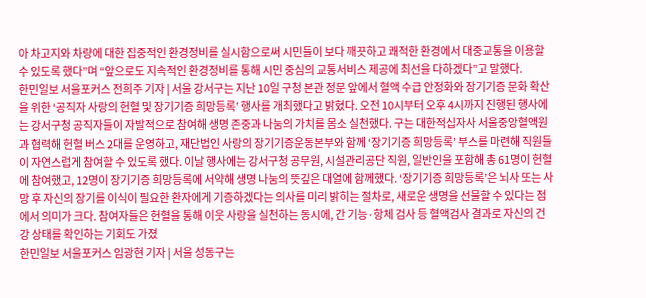아 차고지와 차량에 대한 집중적인 환경정비를 실시함으로써 시민들이 보다 깨끗하고 쾌적한 환경에서 대중교통을 이용할 수 있도록 했다”며 “앞으로도 지속적인 환경정비를 통해 시민 중심의 교통서비스 제공에 최선을 다하겠다”고 말했다.
한민일보 서울포커스 전희주 기자 | 서울 강서구는 지난 10일 구청 본관 정문 앞에서 혈액 수급 안정화와 장기기증 문화 확산을 위한 ‘공직자 사랑의 헌혈 및 장기기증 희망등록’ 행사를 개최했다고 밝혔다. 오전 10시부터 오후 4시까지 진행된 행사에는 강서구청 공직자들이 자발적으로 참여해 생명 존중과 나눔의 가치를 몸소 실천했다. 구는 대한적십자사 서울중앙혈액원과 협력해 헌혈 버스 2대를 운영하고, 재단법인 사랑의 장기기증운동본부와 함께 ‘장기기증 희망등록’ 부스를 마련해 직원들이 자연스럽게 참여할 수 있도록 했다. 이날 행사에는 강서구청 공무원, 시설관리공단 직원, 일반인을 포함해 총 61명이 헌혈에 참여했고, 12명이 장기기증 희망등록에 서약해 생명 나눔의 뜻깊은 대열에 함께했다. ‘장기기증 희망등록’은 뇌사 또는 사망 후 자신의 장기를 이식이 필요한 환자에게 기증하겠다는 의사를 미리 밝히는 절차로, 새로운 생명을 선물할 수 있다는 점에서 의미가 크다. 참여자들은 헌혈을 통해 이웃 사랑을 실천하는 동시에, 간 기능·항체 검사 등 혈액검사 결과로 자신의 건강 상태를 확인하는 기회도 가졌
한민일보 서울포커스 임광현 기자 | 서울 성동구는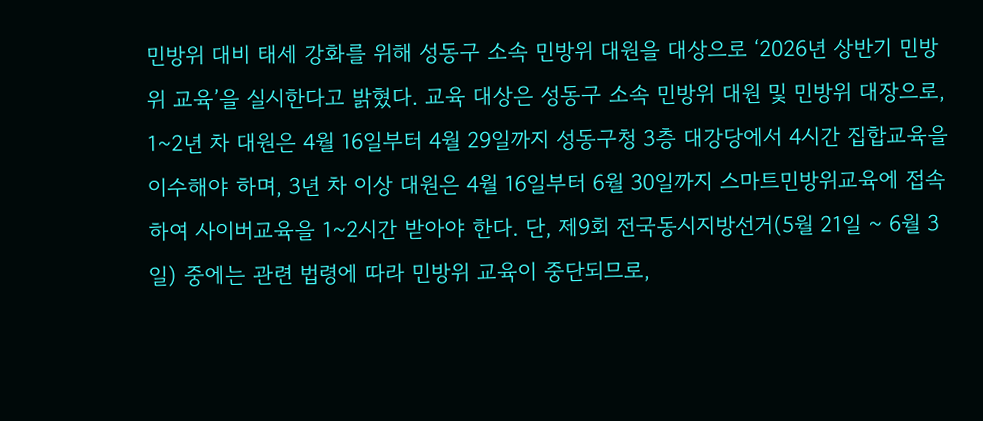민방위 대비 태세 강화를 위해 성동구 소속 민방위 대원을 대상으로 ‘2026년 상반기 민방위 교육’을 실시한다고 밝혔다. 교육 대상은 성동구 소속 민방위 대원 및 민방위 대장으로, 1~2년 차 대원은 4월 16일부터 4월 29일까지 성동구청 3층 대강당에서 4시간 집합교육을 이수해야 하며, 3년 차 이상 대원은 4월 16일부터 6월 30일까지 스마트민방위교육에 접속하여 사이버교육을 1~2시간 받아야 한다. 단, 제9회 전국동시지방선거(5월 21일 ~ 6월 3일) 중에는 관련 법령에 따라 민방위 교육이 중단되므로,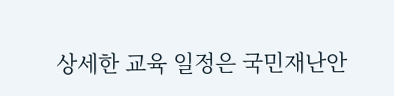상세한 교육 일정은 국민재난안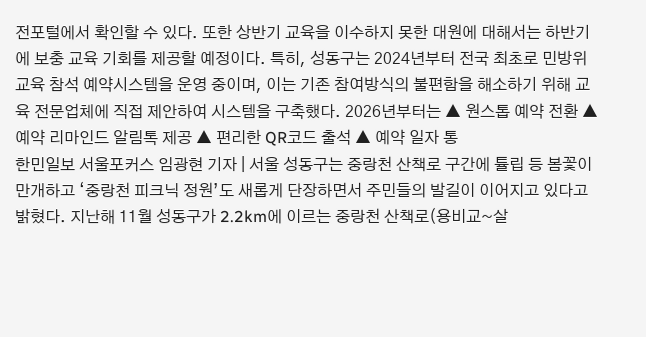전포털에서 확인할 수 있다. 또한 상반기 교육을 이수하지 못한 대원에 대해서는 하반기에 보충 교육 기회를 제공할 예정이다. 특히, 성동구는 2024년부터 전국 최초로 민방위 교육 참석 예약시스템을 운영 중이며, 이는 기존 참여방식의 불편함을 해소하기 위해 교육 전문업체에 직접 제안하여 시스템을 구축했다. 2026년부터는 ▲ 원스톱 예약 전환 ▲ 예약 리마인드 알림톡 제공 ▲ 편리한 QR코드 출석 ▲ 예약 일자 통
한민일보 서울포커스 임광현 기자 | 서울 성동구는 중랑천 산책로 구간에 튤립 등 봄꽃이 만개하고 ‘중랑천 피크닉 정원’도 새롭게 단장하면서 주민들의 발길이 이어지고 있다고 밝혔다. 지난해 11월 성동구가 2.2km에 이르는 중랑천 산책로(용비교~살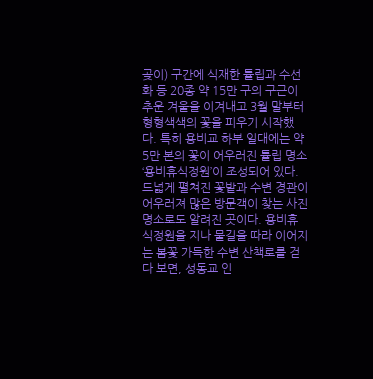곶이) 구간에 식재한 튤립과 수선화 등 20종 약 15만 구의 구근이 추운 겨울을 이겨내고 3월 말부터 형형색색의 꽃을 피우기 시작했다. 특히 용비교 하부 일대에는 약 5만 본의 꽃이 어우러진 튤립 명소 ‘용비휴식정원’이 조성되어 있다. 드넓게 펼쳐진 꽃밭과 수변 경관이 어우러져 많은 방문객이 찾는 사진 명소로도 알려진 곳이다. 용비휴식정원을 지나 물길을 따라 이어지는 봄꽃 가득한 수변 산책로를 걷다 보면, 성동교 인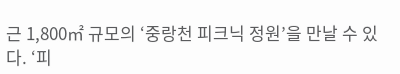근 1,800㎡ 규모의 ‘중랑천 피크닉 정원’을 만날 수 있다. ‘피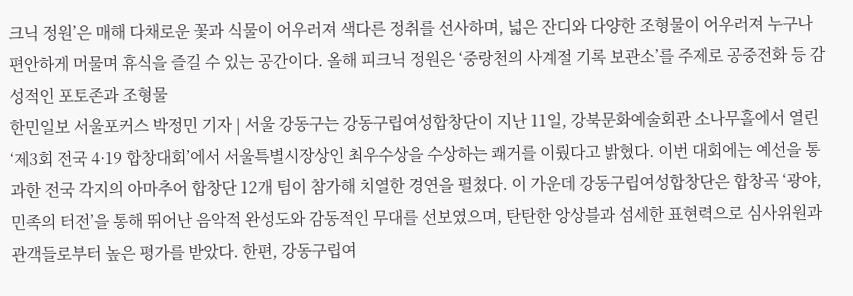크닉 정원’은 매해 다채로운 꽃과 식물이 어우러져 색다른 정취를 선사하며, 넓은 잔디와 다양한 조형물이 어우러져 누구나 편안하게 머물며 휴식을 즐길 수 있는 공간이다. 올해 피크닉 정원은 ‘중랑천의 사계절 기록 보관소’를 주제로 공중전화 등 감성적인 포토존과 조형물
한민일보 서울포커스 박정민 기자 | 서울 강동구는 강동구립여성합창단이 지난 11일, 강북문화예술회관 소나무홀에서 열린 ‘제3회 전국 4·19 합창대회’에서 서울특별시장상인 최우수상을 수상하는 쾌거를 이뤘다고 밝혔다. 이번 대회에는 예선을 통과한 전국 각지의 아마추어 합창단 12개 팀이 참가해 치열한 경연을 펼쳤다. 이 가운데 강동구립여성합창단은 합창곡 ‘광야, 민족의 터전’을 통해 뛰어난 음악적 완성도와 감동적인 무대를 선보였으며, 탄탄한 앙상블과 섬세한 표현력으로 심사위원과 관객들로부터 높은 평가를 받았다. 한편, 강동구립여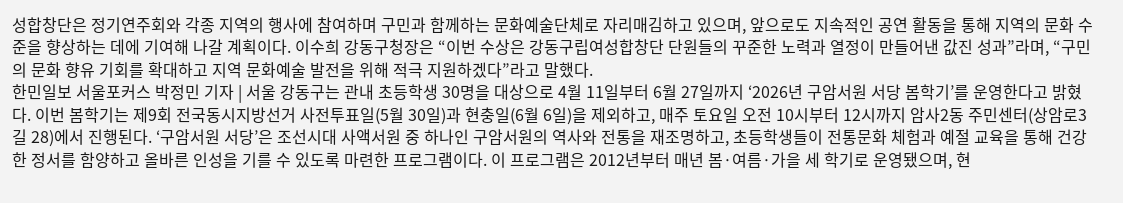성합창단은 정기연주회와 각종 지역의 행사에 참여하며 구민과 함께하는 문화예술단체로 자리매김하고 있으며, 앞으로도 지속적인 공연 활동을 통해 지역의 문화 수준을 향상하는 데에 기여해 나갈 계획이다. 이수희 강동구청장은 “이번 수상은 강동구립여성합창단 단원들의 꾸준한 노력과 열정이 만들어낸 값진 성과”라며, “구민의 문화 향유 기회를 확대하고 지역 문화예술 발전을 위해 적극 지원하겠다”라고 말했다.
한민일보 서울포커스 박정민 기자 | 서울 강동구는 관내 초등학생 30명을 대상으로 4월 11일부터 6월 27일까지 ‘2026년 구암서원 서당 봄학기’를 운영한다고 밝혔다. 이번 봄학기는 제9회 전국동시지방선거 사전투표일(5월 30일)과 현충일(6월 6일)을 제외하고, 매주 토요일 오전 10시부터 12시까지 암사2동 주민센터(상암로3길 28)에서 진행된다. ‘구암서원 서당’은 조선시대 사액서원 중 하나인 구암서원의 역사와 전통을 재조명하고, 초등학생들이 전통문화 체험과 예절 교육을 통해 건강한 정서를 함양하고 올바른 인성을 기를 수 있도록 마련한 프로그램이다. 이 프로그램은 2012년부터 매년 봄·여름·가을 세 학기로 운영됐으며, 현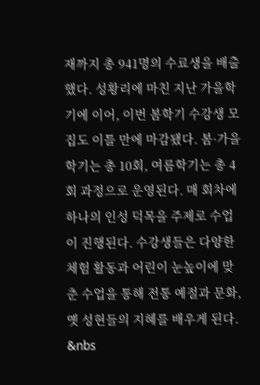재까지 총 941명의 수료생을 배출했다. 성황리에 마친 지난 가을학기에 이어, 이번 봄학기 수강생 모집도 이틀 만에 마감됐다. 봄·가을학기는 총 10회, 여름학기는 총 4회 과정으로 운영된다. 매 회차에 하나의 인성 덕목을 주제로 수업이 진행된다. 수강생들은 다양한 체험 활동과 어린이 눈높이에 맞춘 수업을 통해 전통 예절과 문화, 옛 성현들의 지혜를 배우게 된다. &nbs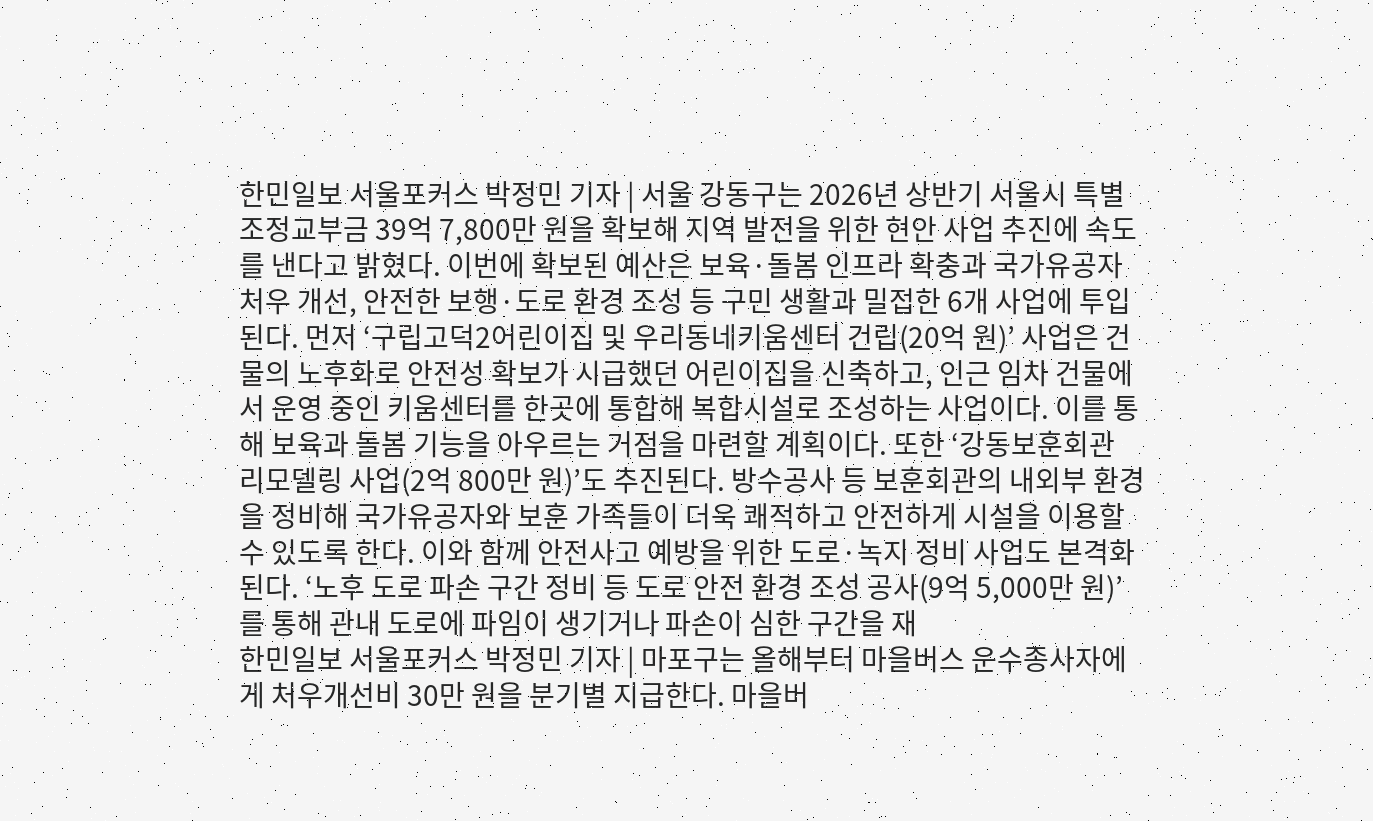한민일보 서울포커스 박정민 기자 | 서울 강동구는 2026년 상반기 서울시 특별조정교부금 39억 7,800만 원을 확보해 지역 발전을 위한 현안 사업 추진에 속도를 낸다고 밝혔다. 이번에 확보된 예산은 보육·돌봄 인프라 확충과 국가유공자 처우 개선, 안전한 보행·도로 환경 조성 등 구민 생활과 밀접한 6개 사업에 투입된다. 먼저 ‘구립고덕2어린이집 및 우리동네키움센터 건립(20억 원)’ 사업은 건물의 노후화로 안전성 확보가 시급했던 어린이집을 신축하고, 인근 임차 건물에서 운영 중인 키움센터를 한곳에 통합해 복합시설로 조성하는 사업이다. 이를 통해 보육과 돌봄 기능을 아우르는 거점을 마련할 계획이다. 또한 ‘강동보훈회관 리모델링 사업(2억 800만 원)’도 추진된다. 방수공사 등 보훈회관의 내외부 환경을 정비해 국가유공자와 보훈 가족들이 더욱 쾌적하고 안전하게 시설을 이용할 수 있도록 한다. 이와 함께 안전사고 예방을 위한 도로·녹지 정비 사업도 본격화된다. ‘노후 도로 파손 구간 정비 등 도로 안전 환경 조성 공사(9억 5,000만 원)’를 통해 관내 도로에 파임이 생기거나 파손이 심한 구간을 재
한민일보 서울포커스 박정민 기자 | 마포구는 올해부터 마을버스 운수종사자에게 처우개선비 30만 원을 분기별 지급한다. 마을버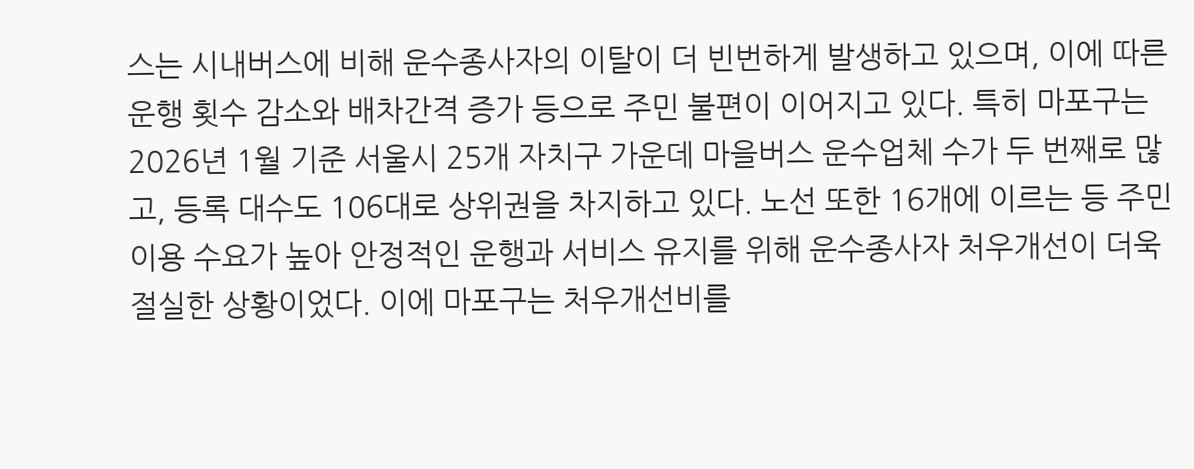스는 시내버스에 비해 운수종사자의 이탈이 더 빈번하게 발생하고 있으며, 이에 따른 운행 횟수 감소와 배차간격 증가 등으로 주민 불편이 이어지고 있다. 특히 마포구는 2026년 1월 기준 서울시 25개 자치구 가운데 마을버스 운수업체 수가 두 번째로 많고, 등록 대수도 106대로 상위권을 차지하고 있다. 노선 또한 16개에 이르는 등 주민 이용 수요가 높아 안정적인 운행과 서비스 유지를 위해 운수종사자 처우개선이 더욱 절실한 상황이었다. 이에 마포구는 처우개선비를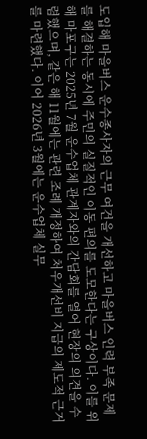도입해 마을버스 운수종사자의 근무 여건을 개선하고 마을버스 인력 부족 문제를 해결하는 동시에 주민의 실질적인 이동 편의를 도모한다는 구상이다. 이를 위해 마포구는 2025년 7월 운수업체 관계자와의 간담회를 열어 현장의 의견을 수렴했으며, 같은 해 11월에는 관련 조례 개정하여 처우개선비 지급의 제도적 근거를 마련했다. 이어 2026년 3월에는 운수업체 실무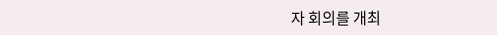자 회의를 개최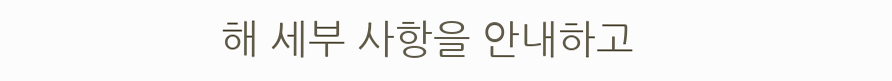해 세부 사항을 안내하고